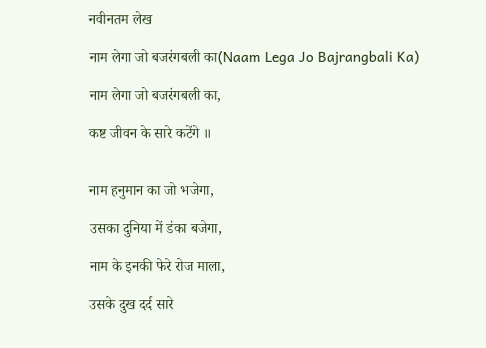नवीनतम लेख

नाम लेगा जो बजरंगबली का(Naam Lega Jo Bajrangbali Ka)

नाम लेगा जो बजरंगबली का,

कष्ट जीवन के सारे कटेंगे ॥


नाम हनुमान का जो भजेगा,

उसका दुनिया में डंका बजेगा,

नाम के इनकी फेरे रोज माला,

उसके दुख दर्द सारे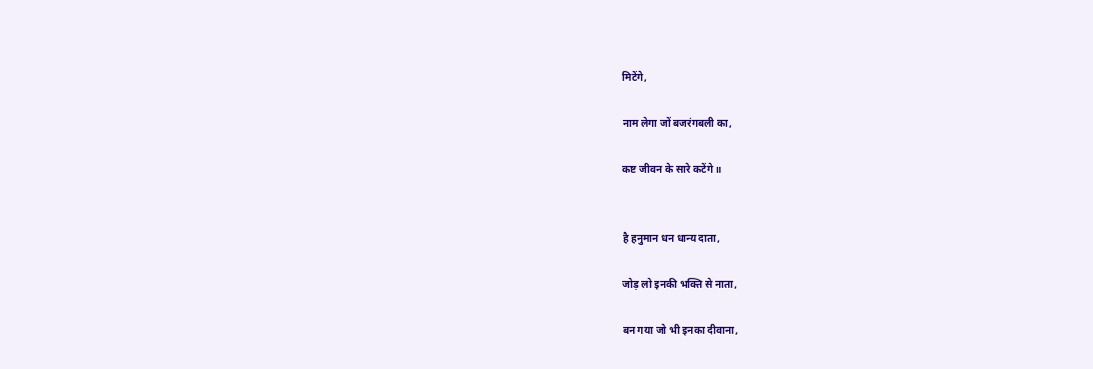मिटेंगे,

नाम लेगा जों बजरंगबली का,

कष्ट जीवन के सारे कटेंगे ॥


है हनुमान धन धान्य दाता,

जोड़ लो इनकी भक्ति से नाता,

बन गया जो भी इनका दीवाना,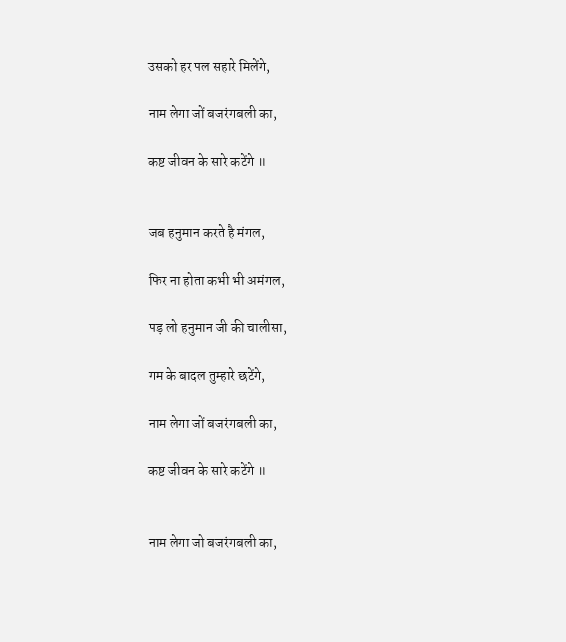उसको हर पल सहारे मिलेंगे,

नाम लेगा जों बजरंगबली का,

कष्ट जीवन के सारे कटेंगे ॥


जब हनुमान करते है मंगल,

फिर ना होता कभी भी अमंगल,

पड़ लो हनुमान जी की चालीसा,

गम के बादल तुम्हारे छटेंगे,

नाम लेगा जों बजरंगबली का,

कष्ट जीवन के सारे कटेंगे ॥


नाम लेगा जो बजरंगबली का,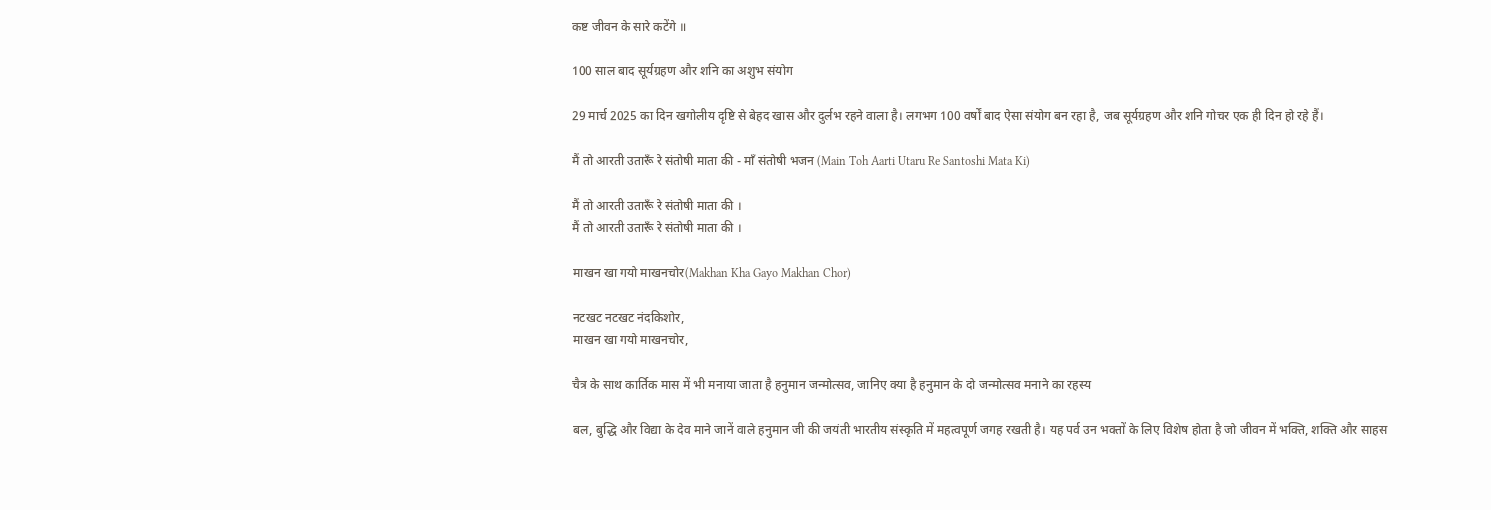कष्ट जीवन के सारे कटेंगे ॥

100 साल बाद सूर्यग्रहण और शनि का अशुभ संयोग

29 मार्च 2025 का दिन खगोलीय दृष्टि से बेहद खास और दुर्लभ रहने वाला है। लगभग 100 वर्षों बाद ऐसा संयोग बन रहा है, जब सूर्यग्रहण और शनि गोचर एक ही दिन हो रहे हैं।

मैं तो आरती उतारूँ रे संतोषी माता की - माँ संतोषी भजन (Main Toh Aarti Utaru Re Santoshi Mata Ki)

मैं तो आरती उतारूँ रे संतोषी माता की ।
मैं तो आरती उतारूँ रे संतोषी माता की ।

माखन खा गयो माखनचोर(Makhan Kha Gayo Makhan Chor)

नटखट नटखट नंदकिशोर,
माखन खा गयो माखनचोर,

चैत्र के साथ कार्तिक मास में भी मनाया जाता है हनुमान जन्मोत्सव, जानिए क्या है हनुमान के दो जन्मोत्सव मनाने का रहस्य

बल, बुद्धि और विद्या के देव माने जानें वाले हनुमान जी की जयंती भारतीय संस्कृति में महत्वपूर्ण जगह रखती है। यह पर्व उन भक्तों के लिए विशेष होता है जो जीवन में भक्ति, शक्ति और साहस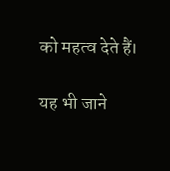को महत्व देते हैं।

यह भी जाने